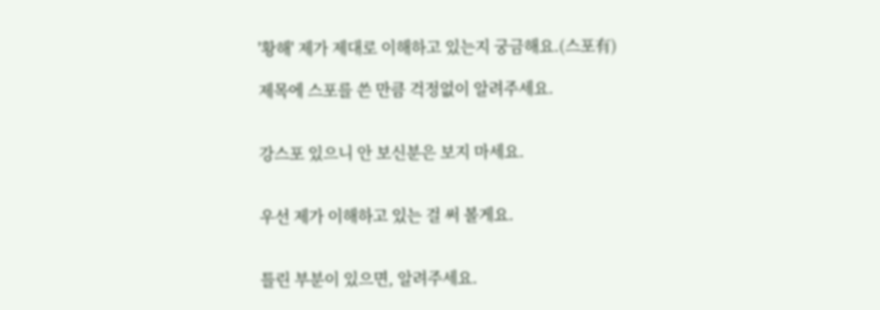'황해' 제가 제대로 이해하고 있는지 궁금해요.(스포有)

제목에 스포를 쓴 만큼 걱정없이 알려주세요.


강스포 있으니 안 보신분은 보지 마세요.


우선 제가 이해하고 있는 걸 써 볼게요.


틀린 부분이 있으면, 알려주세요.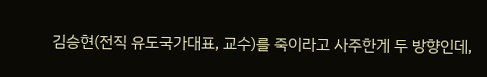김승현(전직 유도국가대표, 교수)를 죽이라고 사주한게 두 방향인데,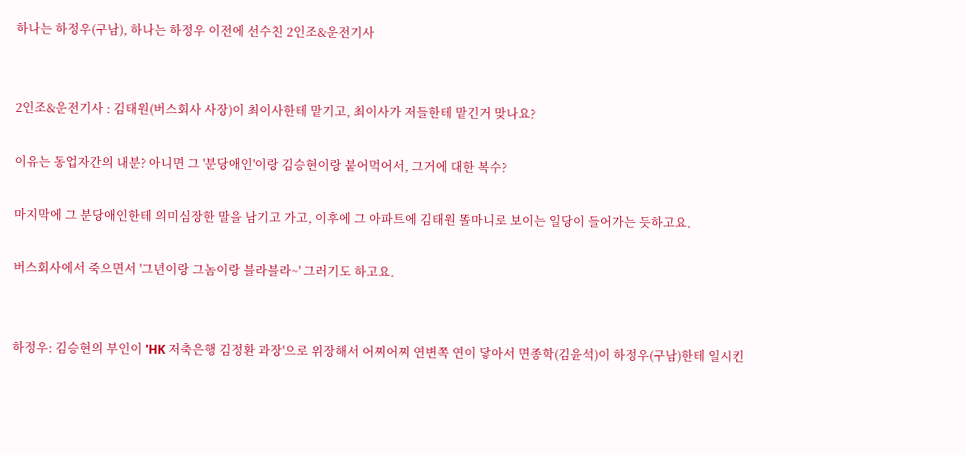하나는 하정우(구남), 하나는 하정우 이전에 선수친 2인조&운전기사


2인조&운전기사 : 김태원(버스회사 사장)이 최이사한테 맡기고, 최이사가 저들한테 맡긴거 맞나요?

이유는 동업자간의 내분? 아니면 그 '분당애인'이랑 김승현이랑 붙어먹어서, 그거에 대한 복수?

마지막에 그 분당애인한테 의미심장한 말을 남기고 가고, 이후에 그 아파트에 김태원 똘마니로 보이는 일당이 들어가는 듯하고요.

버스회사에서 죽으면서 '그년이랑 그놈이랑 블라블라~' 그러기도 하고요.


하정우: 김승현의 부인이 'HK 저축은행 김정환 과장'으로 위장해서 어찌어찌 연변쪽 연이 닿아서 면종학(김윤석)이 하정우(구남)한테 일시킨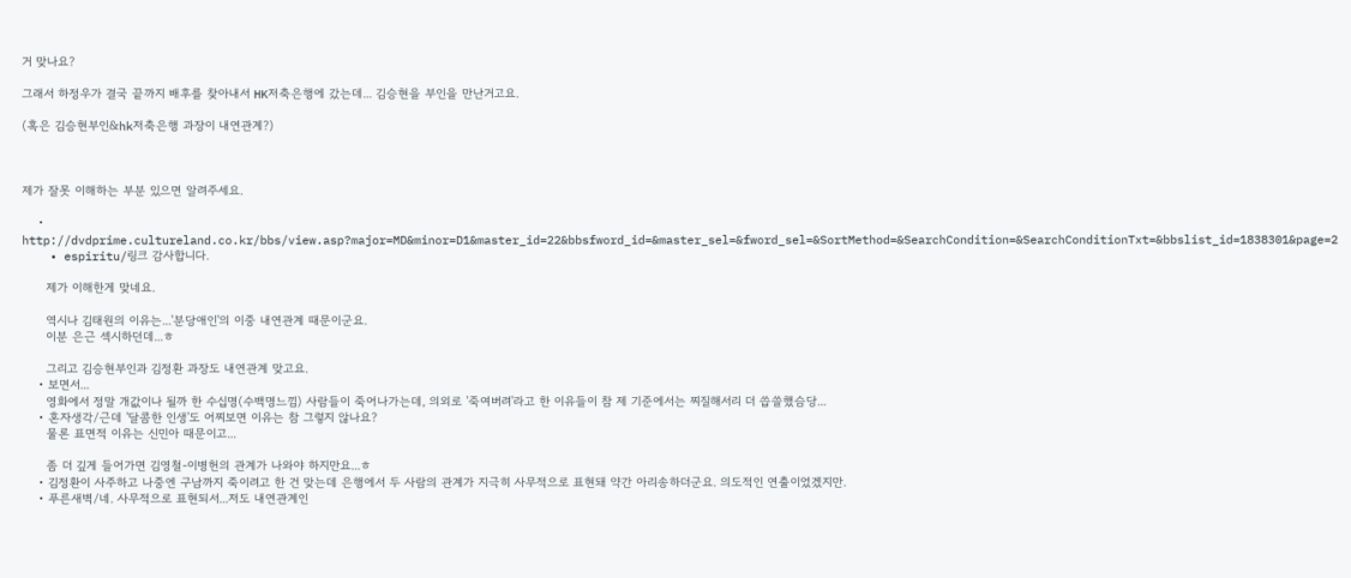거 맞나요?

그래서 하정우가 결국 끝까지 배후를 찾아내서 HK저축은행에 갔는데... 김승현을 부인을 만난거고요.

(혹은 김승현부인&hk저축은행 과장이 내연관계?)



제가 잘못 이해하는 부분 있으면 알려주세요.

    • http://dvdprime.cultureland.co.kr/bbs/view.asp?major=MD&minor=D1&master_id=22&bbsfword_id=&master_sel=&fword_sel=&SortMethod=&SearchCondition=&SearchConditionTxt=&bbslist_id=1838301&page=2
    • espiritu/링크 감사합니다.

      제가 이해한게 맞네요.

      역시나 김태원의 이유는...'분당애인'의 이중 내연관계 때문이군요.
      이분 은근 섹시하던데...ㅎ

      그리고 김승현부인과 김정환 과장도 내연관계 맞고요.
    • 보면서...
      영화에서 정말 개값이나 될까 한 수십명(수백명느낌) 사람들이 죽어나가는데, 의외로 '죽여버려'라고 한 이유들이 참 제 기준에서는 찌질해서리 더 씁쓸했슴당...
    • 혼자생각/근데 '달콤한 인생'도 어찌보면 이유는 참 그렇지 않나요?
      물론 표면적 이유는 신민아 때문이고...

      좀 더 깊게 들어가면 김영철-이병헌의 관계가 나와야 하지만요...ㅎ
    • 김정환이 사주하고 나중엔 구남까지 죽이려고 한 건 맞는데 은행에서 두 사람의 관계가 지극히 사무적으로 표현돼 약간 아리송하더군요. 의도적인 연출이었겠지만.
    • 푸른새벽/네. 사무적으로 표현되서...저도 내연관계인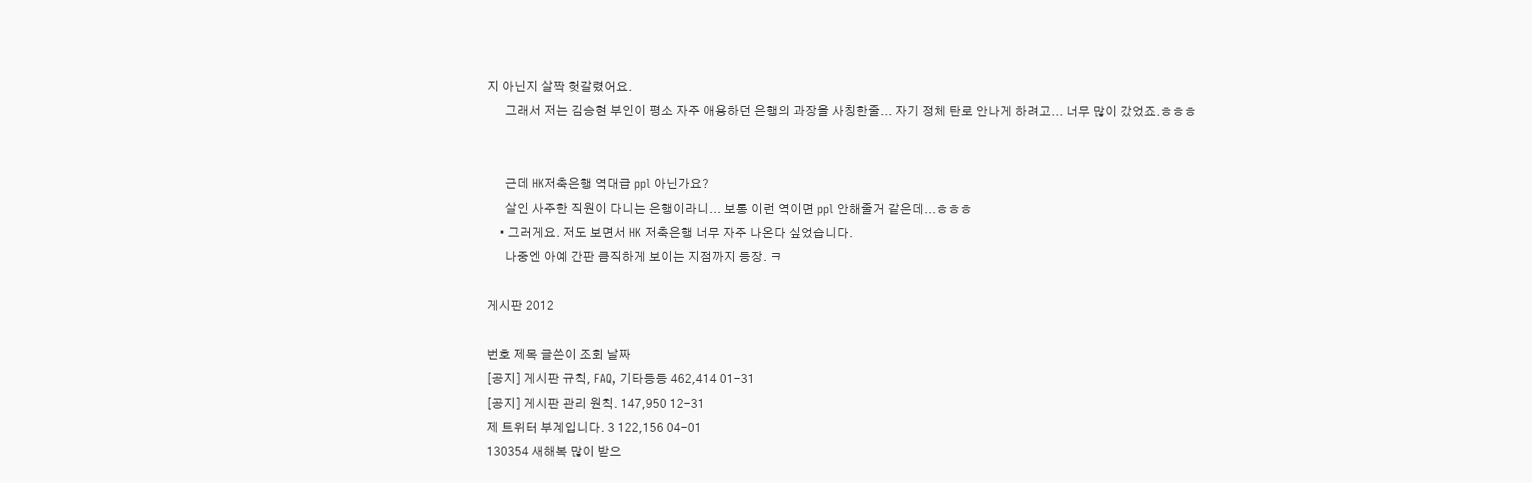지 아닌지 살짝 헛갈렸어요.
      그래서 저는 김승현 부인이 평소 자주 애용하던 은행의 과장을 사칭한줄... 자기 정체 탄로 안나게 하려고... 너무 많이 갔었죠.ㅎㅎㅎ


      근데 HK저축은행 역대급 ppl 아닌가요?
      살인 사주한 직원이 다니는 은행이라니... 보통 이런 역이면 ppl 안해줄거 같은데...ㅎㅎㅎ
    • 그러게요. 저도 보면서 HK 저축은행 너무 자주 나온다 싶었습니다.
      나중엔 아예 간판 큼직하게 보이는 지점까지 등장. ㅋ

게시판 2012

번호 제목 글쓴이 조회 날짜
[공지] 게시판 규칙, FAQ, 기타등등 462,414 01-31
[공지] 게시판 관리 원칙. 147,950 12-31
제 트위터 부계입니다. 3 122,156 04-01
130354 새해복 많이 받으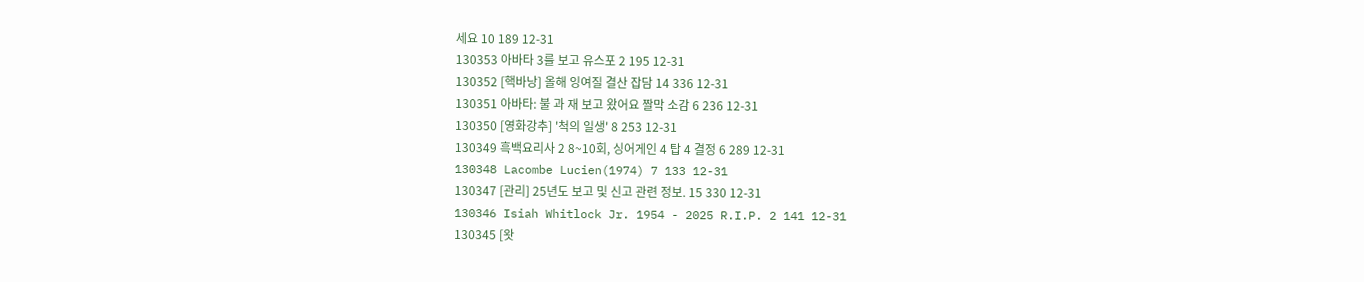세요 10 189 12-31
130353 아바타 3를 보고 유스포 2 195 12-31
130352 [핵바낭] 올해 잉여질 결산 잡담 14 336 12-31
130351 아바타: 불 과 재 보고 왔어요 짤막 소감 6 236 12-31
130350 [영화강추] '척의 일생' 8 253 12-31
130349 흑백요리사 2 8~10회, 싱어게인 4 탑 4 결정 6 289 12-31
130348 Lacombe Lucien(1974) 7 133 12-31
130347 [관리] 25년도 보고 및 신고 관련 정보. 15 330 12-31
130346 Isiah Whitlock Jr. 1954 - 2025 R.I.P. 2 141 12-31
130345 [왓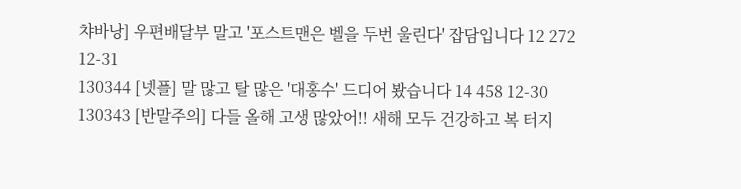챠바낭] 우편배달부 말고 '포스트맨은 벨을 두번 울린다' 잡담입니다 12 272 12-31
130344 [넷플] 말 많고 탈 많은 '대홍수' 드디어 봤습니다 14 458 12-30
130343 [반말주의] 다들 올해 고생 많았어!! 새해 모두 건강하고 복 터지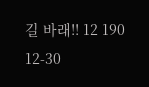길 바래!! 12 190 12-30